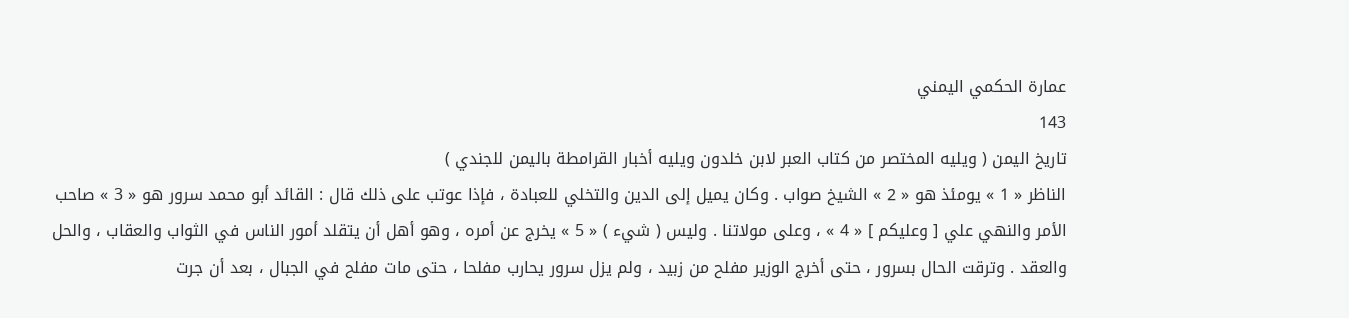عمارة الحكمي اليمني
143
تاريخ اليمن ( ويليه المختصر من كتاب العبر لابن خلدون ويليه أخبار القرامطة باليمن للجندي )
الناظر « 1 » يومئذ هو « 2 » الشيخ صواب . وكان يميل إلى الدين والتخلي للعبادة ، فإذا عوتب على ذلك قال : القائد أبو محمد سرور هو « 3 » صاحب الأمر والنهي علي [ وعليكم ] « 4 » ، وعلى مولاتنا . وليس ( شيء ) « 5 » يخرج عن أمره ، وهو أهل أن يتقلد أمور الناس في الثواب والعقاب ، والحل والعقد . وترقت الحال بسرور ، حتى أخرج الوزير مفلح من زبيد ، ولم يزل سرور يحارب مفلحا ، حتى مات مفلح في الجبال ، بعد أن جرت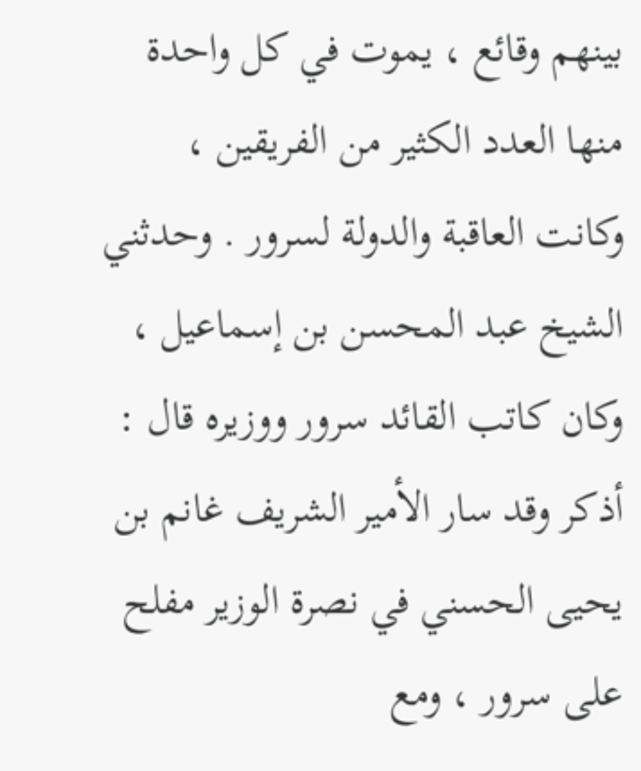بينهم وقائع ، يموت في كل واحدة منها العدد الكثير من الفريقين ، وكانت العاقبة والدولة لسرور . وحدثني الشيخ عبد المحسن بن إسماعيل ، وكان كاتب القائد سرور ووزيره قال : أذكر وقد سار الأمير الشريف غانم بن يحيى الحسني في نصرة الوزير مفلح على سرور ، ومع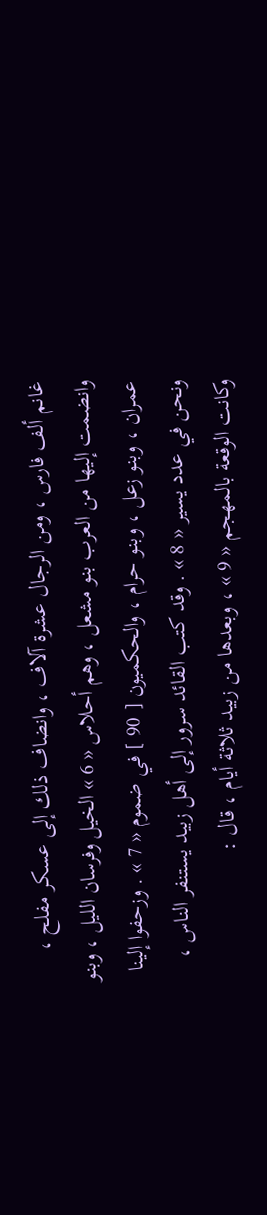غانم ألف فارس ، ومن الرجال عشرة آلاف ، وانضاف ذلك إلى عسكر مفلح ، وانضمت إليها من العرب بنو مشعل ، وهم أحلاس « 6 » الخيل وفرسان الليل ، وبنو عمران ، وبنو زعل ، وبنو حرام ، والحكميون [ 90 ] في ضموم « 7 » . وزحفوا إلينا ونحن في عدد يسير « 8 » . وقد كتب القائد سرور إلى أهل زبيد يستنفر الناس ، وكانت الوقعة بالمهجم « 9 » ، وبعدها من زبيد ثلاثة أيام ، قال :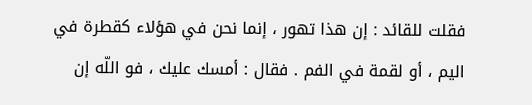فقلت للقائد : إن هذا تهور ، إنما نحن في هؤلاء كقطرة في اليم ، أو لقمة في الفم . فقال : أمسك عليك ، فو اللّه إن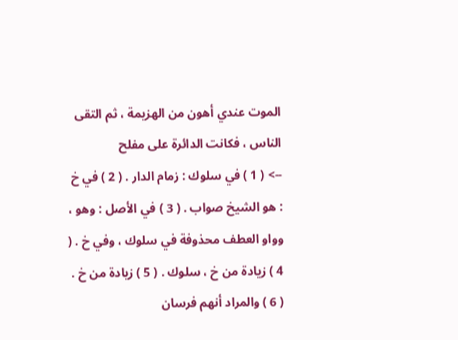الموت عندي أهون من الهزيمة ، ثم التقى الناس ، فكانت الدائرة على مفلح
--> ( 1 ) في سلوك : زمام الدار . ( 2 ) في خ : هو الشيخ صواب . ( 3 ) في الأصل : وهو ، وواو العطف محذوفة في سلوك ، وفي خ . ( 4 ) زيادة من خ ، سلوك . ( 5 ) زيادة من خ . ( 6 ) والمراد أنهم فرسان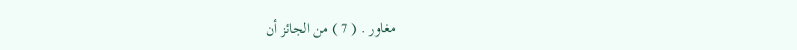مغاور . ( 7 ) من الجائز أن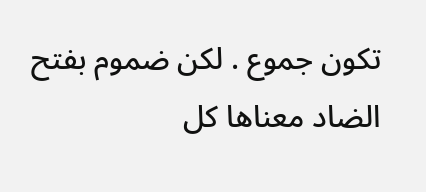تكون جموع . لكن ضموم بفتح الضاد معناها كل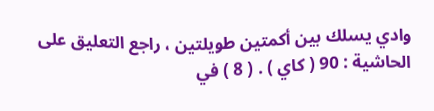وادي يسلك بين أكمتين طويلتين ، راجع التعليق على الحاشية : 90 ( كاي ) . ( 8 ) في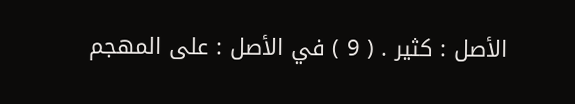الأصل : كثير . ( 9 ) في الأصل : على المهجم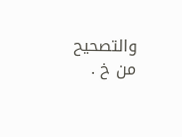والتصحيح من خ .